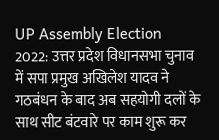UP Assembly Election 2022: उत्तर प्रदेश विधानसभा चुनाव में सपा प्रमुख अखिलेश यादव ने गठबंधन के बाद अब सहयोगी दलों के साथ सीट बंटवारे पर काम शुरू कर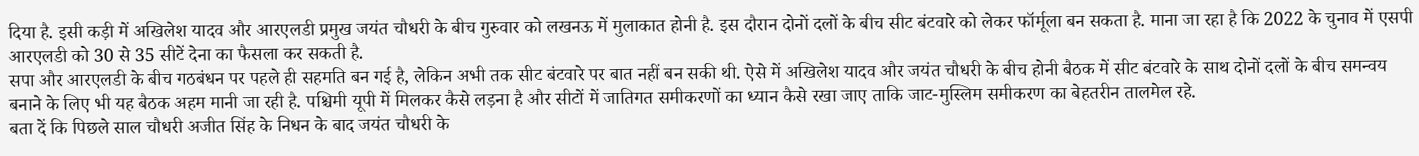दिया है. इसी कड़ी में अखिलेश यादव और आरएलडी प्रमुख जयंत चौधरी के बीच गुरुवार को लखनऊ में मुलाकात होनी है. इस दौरान दोनों दलों के बीच सीट बंटवारे को लेकर फॉर्मूला बन सकता है. माना जा रहा है कि 2022 के चुनाव में एसपी आरएलडी को 30 से 35 सीटें देना का फैसला कर सकती है.
सपा और आरएलडी के बीच गठबंधन पर पहले ही सहमति बन गई है, लेकिन अभी तक सीट बंटवारे पर बात नहीं बन सकी थी. ऐसे में अखिलेश यादव और जयंत चौधरी के बीच होनी बैठक में सीट बंटवारे के साथ दोनों दलों के बीच समन्वय बनाने के लिए भी यह बैठक अहम मानी जा रही है. पश्चिमी यूपी में मिलकर कैसे लड़ना है और सीटों में जातिगत समीकरणों का ध्यान कैसे रखा जाए ताकि जाट-मुस्लिम समीकरण का बेहतरीन तालमेल रहे.
बता दें कि पिछले साल चौधरी अजीत सिंह के निधन के बाद जयंत चौधरी के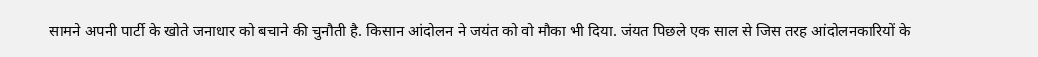सामने अपनी पार्टी के खोते जनाधार को बचाने की चुनौती है. किसान आंदोलन ने जयंत को वो मौका भी दिया. जंयत पिछले एक साल से जिस तरह आंदोलनकारियों के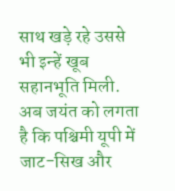साथ खड़े रहे उससे भी इन्हें खूब सहानभूति मिली. अब जयंत को लगता है कि पश्चिमी यूपी में जाट-सिख और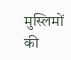मुस्लिमों की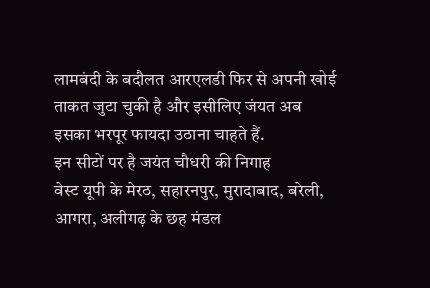लामबंदी के बदौलत आरएलडी फिर से अपनी खोई ताकत जुटा चुकी है और इसीलिए जंयत अब इसका भरपूर फायदा उठाना चाहते हैं.
इन सीटों पर है जयंत चौधरी की निगाह
वेस्ट यूपी के मेरठ, सहारनपुर, मुरादाबाद, बरेली, आगरा, अलीगढ़ के छह मंडल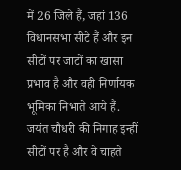में 26 जिले हैं, जहां 136 विधानसभा सीटे हैं और इन सीटों पर जाटों का खासा प्रभाव है और वही निर्णायक भूमिका निभाते आये हैं. जयंत चौधरी की निगाह इन्हीं सीटों पर है और वे चाहते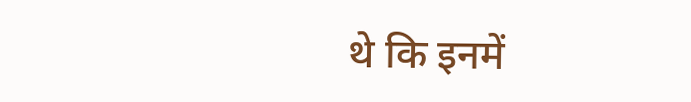थे कि इनमें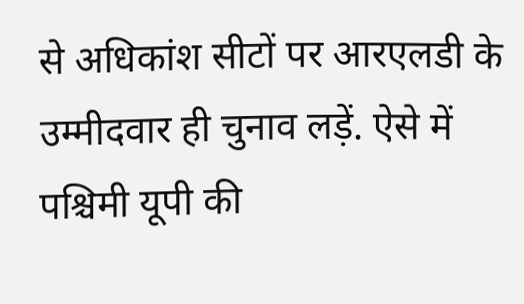से अधिकांश सीटों पर आरएलडी के उम्मीदवार ही चुनाव लड़ें. ऐसे में पश्चिमी यूपी की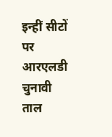इन्हीं सीटों पर आरएलडी चुनावी ताल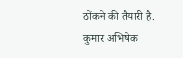ठोंकने की तैयारी है.
कुमार अभिषेक